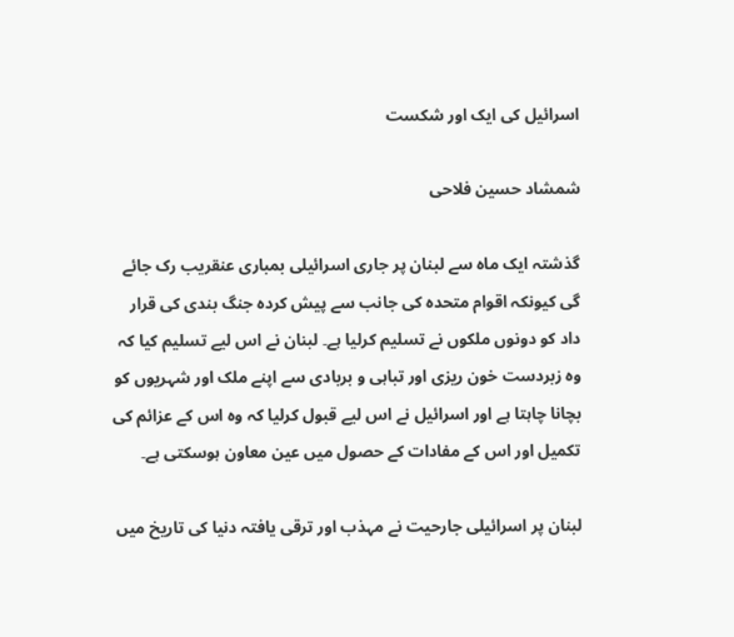اسرائیل کی ایک اور شکست

شمشاد حسین فلاحی

گذشتہ ایک ماہ سے لبنان پر جاری اسرائیلی بمباری عنقریب رک جائے گی کیونکہ اقوام متحدہ کی جانب سے پیش کردہ جنگ بندی کی قرار داد کو دونوں ملکوں نے تسلیم کرلیا ہے۔ لبنان نے اس لیے تسلیم کیا کہ وہ زبردست خون ریزی اور تباہی و بربادی سے اپنے ملک اور شہریوں کو بچانا چاہتا ہے اور اسرائیل نے اس لیے قبول کرلیا کہ وہ اس کے عزائم کی تکمیل اور اس کے مفادات کے حصول میں عین معاون ہوسکتی ہے۔

لبنان پر اسرائیلی جارحیت نے مہذب اور ترقی یافتہ دنیا کی تاریخ میں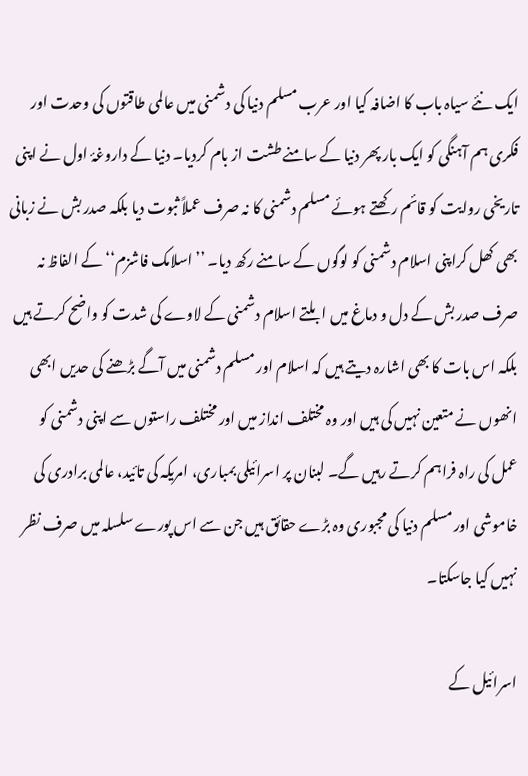ایک نئے سیاہ باب کا اضافہ کیا اور عرب مسلم دنیا کی دشمنی میں عالمی طاقتوں کی وحدت اور فکری ہم آہنگی کو ایک بار پھر دنیا کے سامنے طشت از بام کردیا۔ دنیا کے داروغۂ اول نے اپنی تاریخی روایت کو قائم رکھتے ہوئے مسلم دشمنی کا نہ صرف عملاً ثبوت دیا بلکہ صدر بش نے زبانی بھی کھل کراپنی اسلام دشمنی کو لوگوں کے سامنے رکھ دیا۔ ’’اسلامک فاشزم‘‘ کے الفاظ نہ صرف صدر بش کے دل و دماغ میں ابلتے اسلام دشمنی کے لاوے کی شدت کو واضح کرتے ہیں بلکہ اس بات کا بھی اشارہ دیتے ہیں کہ اسلام اور مسلم دشمنی میں آگے بڑھنے کی حدیں ابھی انھوں نے متعین نہیں کی ہیں اور وہ مختلف انداز میں اور مختلف راستوں سے اپنی دشمنی کو عمل کی راہ فراہم کرتے رہیں گے۔ لبنان پر اسرائیلی بمباری، امریکہ کی تائید، عالمی برادری کی خاموشی اور مسلم دنیا کی مجبوری وہ بڑے حقائق ہیں جن سے اس پورے سلسلہ میں صرف نظر نہیں کیا جاسکتا۔

اسرائیل کے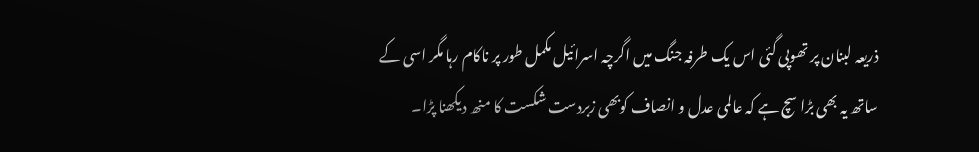ذریعہ لبنان پر تھوپی گئی اس یک طرفہ جنگ میں اگرچہ اسرائیل مکمل طور پر ناکام رہا مگر اسی کے ساتھ یہ بھی بڑا سچ ہے کہ عالمی عدل و انصاف کوبھی زبردست شکست کا منھ دیکھنا پڑا۔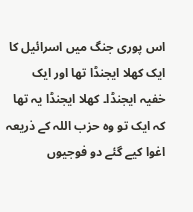اس پوری جنگ میں اسرائیل کا ایک کھلا ایجنڈا تھا اور ایک خفیہ ایجنڈا۔ کھلا ایجنڈا یہ تھا کہ ایک تو وہ حزب اللہ کے ذریعہ اغوا کیے گئے دو فوجیوں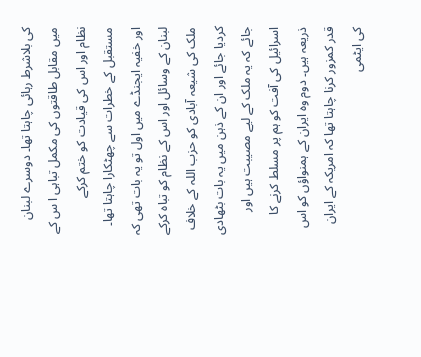کی بلاشرط رہائی چاہتا تھا۔ دوسرے لبنان میں مقابل طاقتوں کی مکمل تباہی ا س کے نظام اور اس کی قیادت کو ختم کرکے مستقبل کے خطرات سے چھٹکارا چاہتا تھا۔ اور خفیہ ایجنڈے میں اول تو یہ بات تھی کہ لبنان کے وسائل اور اس کے نظام کو تباہ کرکے ملک کی شیعہ آبادی کو حزب اللہ کے خلاف کردیا جائے اور ان کے ذہن میں یہ بات بٹھادی جائے کہ یہ ملک کے لیے مصیبت ہیں اور اسرائیل کی آفت کو ہم پر مسلط کرنے کا ذریعہ ہیں۔ دوم وہ ایران کے ہمنواؤں کو اس قدر کمزور کرنا چاہتا تھا کہ امریکہ کے ایران کی ایٹمی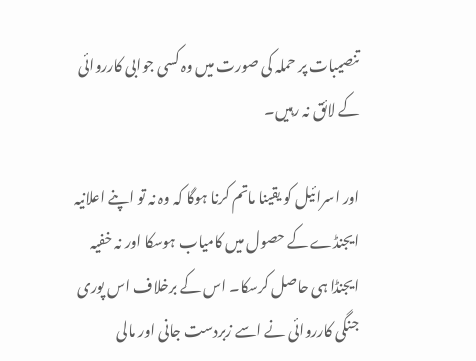تنصیبات پر حملہ کی صورت میں وہ کسی جوابی کارروائی کے لائق نہ رہیں۔

اور اسرائیل کو یقینا ماتم کرنا ہوگا کہ وہ نہ تو اپنے اعلانیہ ایجنڈے کے حصول میں کامیاب ہوسکا اور نہ خفیہ ایجنڈا ہی حاصل کرسکا۔ اس کے برخلاف اس پوری جنگی کارروائی نے اسے زبردست جانی اور مالی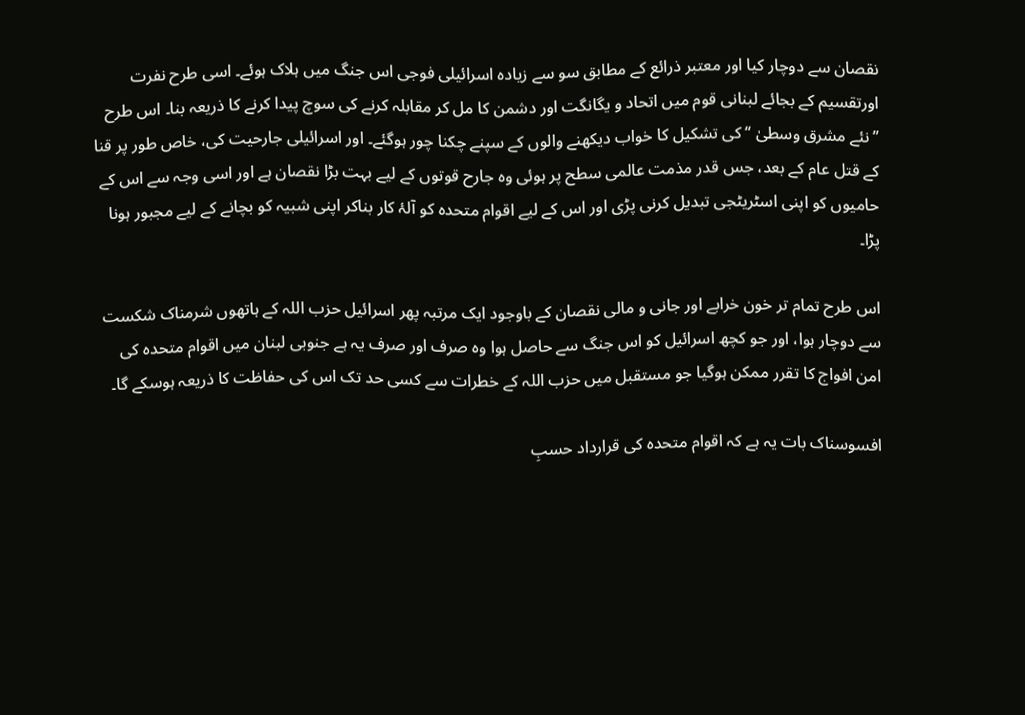نقصان سے دوچار کیا اور معتبر ذرائع کے مطابق سو سے زیادہ اسرائیلی فوجی اس جنگ میں ہلاک ہوئے۔ اسی طرح نفرت اورتقسیم کے بجائے لبنانی قوم میں اتحاد و یگانگت اور دشمن کا مل کر مقابلہ کرنے کی سوچ پیدا کرنے کا ذریعہ بنا۔ اس طرح ’’نئے مشرق وسطیٰ ‘‘ کی تشکیل کا خواب دیکھنے والوں کے سپنے چکنا چور ہوگئے۔ اور اسرائیلی جارحیت کی، خاص طور پر قنا کے قتل عام کے بعد، جس قدر مذمت عالمی سطح پر ہوئی وہ جارح قوتوں کے لیے بہت بڑا نقصان ہے اور اسی وجہ سے اس کے حامیوں کو اپنی اسٹریٹجی تبدیل کرنی پڑی اور اس کے لیے اقوام متحدہ کو آلۂ کار بناکر اپنی شبیہ کو بچانے کے لیے مجبور ہونا پڑا۔

اس طرح تمام تر خون خرابے اور جانی و مالی نقصان کے باوجود ایک مرتبہ پھر اسرائیل حزب اللہ کے ہاتھوں شرمناک شکست سے دوچار ہوا، اور جو کچھ اسرائیل کو اس جنگ سے حاصل ہوا وہ صرف اور صرف یہ ہے جنوبی لبنان میں اقوام متحدہ کی امن افواج کا تقرر ممکن ہوگیا جو مستقبل میں حزب اللہ کے خطرات سے کسی حد تک اس کی حفاظت کا ذریعہ ہوسکے گا۔

افسوسناک بات یہ ہے کہ اقوام متحدہ کی قرارداد حسبِ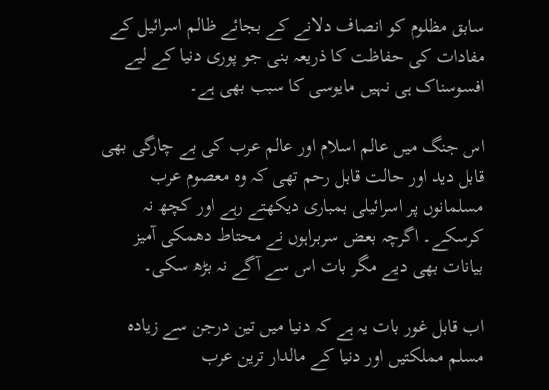سابق مظلوم کو انصاف دلانے کے بجائے ظالم اسرائیل کے مفادات کی حفاظت کا ذریعہ بنی جو پوری دنیا کے لیے افسوسناک ہی نہیں مایوسی کا سبب بھی ہے۔

اس جنگ میں عالم اسلام اور عالم عرب کی بے چارگی بھی قابل دید اور حالت قابل رحم تھی کہ وہ معصوم عرب مسلمانوں پر اسرائیلی بمباری دیکھتے رہے اور کچھ نہ کرسکے۔ اگرچہ بعض سربراہوں نے محتاط دھمکی آمیز بیانات بھی دیے مگر بات اس سے آگے نہ بڑھ سکی۔

اب قابل غور بات یہ ہے کہ دنیا میں تین درجن سے زیادہ مسلم مملکتیں اور دنیا کے مالدار ترین عرب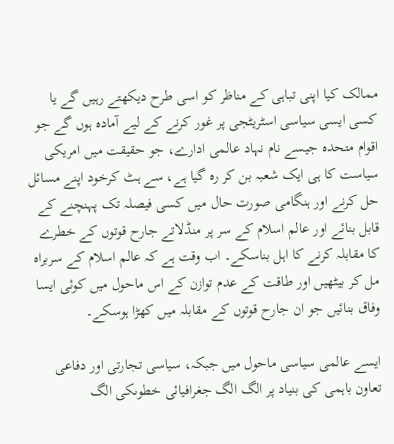ممالک کیا اپنی تباہی کے مناظر کو اسی طرح دیکھتے رہیں گے یا کسی ایسی سیاسی اسٹریٹجی پر غور کرنے کے لیے آمادہ ہوں گے جو اقوام متحدہ جیسے نام نہاد عالمی ادارے، جو حقیقت میں امریکی سیاست کا ہی ایک شعبہ بن کر رہ گیا ہے، سے ہٹ کرخود اپنے مسائل حل کرنے اور ہنگامی صورت حال میں کسی فیصلہ تک پہنچنے کے قابل بنائے اور عالم اسلام کے سر پر منڈلاتے جارح قوتوں کے خطرے کا مقابلہ کرنے کا اہل بناسکے۔ اب وقت ہے کہ عالم اسلام کے سربراہ مل کر بیٹھیں اور طاقت کے عدم توازن کے اس ماحول میں کوئی ایسا وفاق بنائیں جو ان جارح قوتوں کے مقابلہ میں کھڑا ہوسکے۔

ایسے عالمی سیاسی ماحول میں جبکہ، سیاسی تجارتی اور دفاعی تعاون باہمی کی بنیاد پر الگ الگ جغرافیائی خطوںکی الگ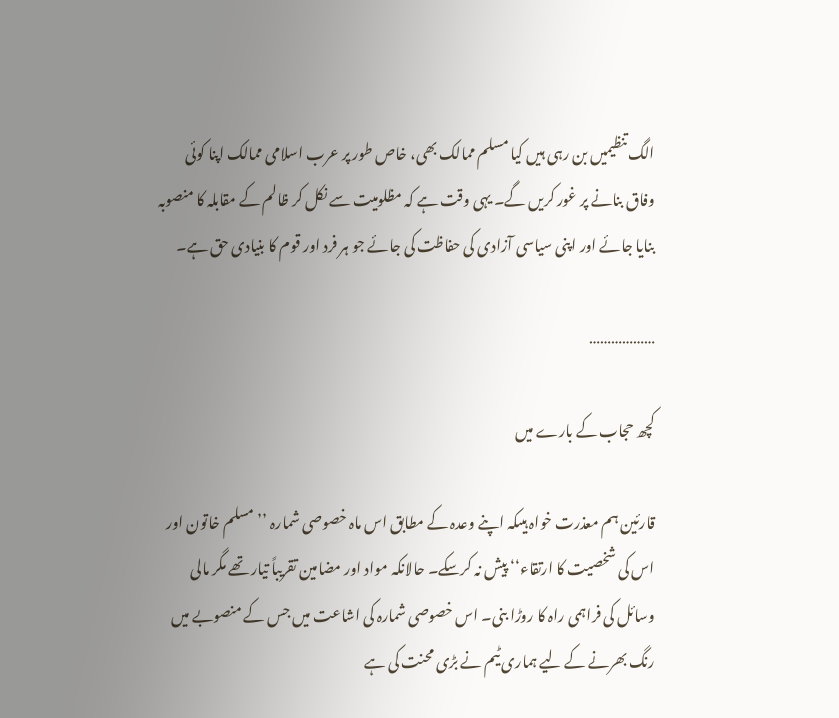الگ تنظیمیں بن رہی ہیں کیا مسلم ممالک بھی، خاص طور پر عرب اسلامی ممالک اپنا کوئی وفاق بنانے پر غور کریں گے۔ یہی وقت ہے کہ مظلومیت سے نکل کر ظالم کے مقابلہ کا منصوبہ بنایا جائے اور اپنی سیاسی آزادی کی حفاظت کی جائے جو ہر فرد اور قوم کا بنیادی حق ہے۔

………………

کچھ حجاب کے بارے میں

قارئین ہم معذرت خواہ ہیںکہ اپنے وعدہ کے مطابق اس ماہ خصوصی شمارہ ’’مسلم خاتون اور اس کی شخصیت کا ارتقاء‘‘ پیش نہ کرسکے۔ حالانکہ مواد اور مضامین تقریباً تیار تھے مگر مالی وسائل کی فراہمی راہ کا روڑا بنی۔ اس خصوصی شمارہ کی اشاعت میں جس کے منصوبے میں رنگ بھرنے کے لیے ہماری ٹیم نے بڑی محنت کی ہے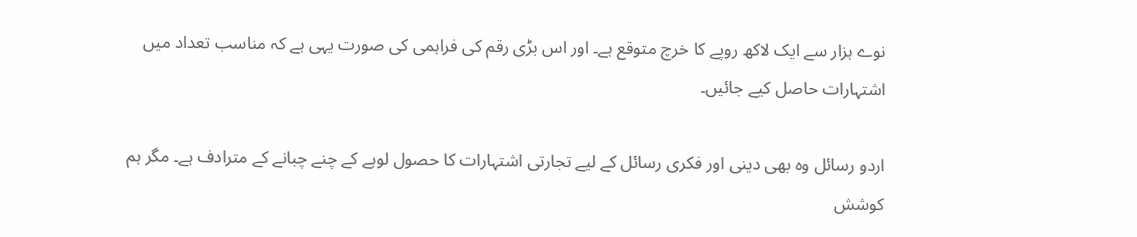نوے ہزار سے ایک لاکھ روپے کا خرچ متوقع ہے۔ اور اس بڑی رقم کی فراہمی کی صورت یہی ہے کہ مناسب تعداد میں اشتہارات حاصل کیے جائیں۔

اردو رسائل وہ بھی دینی اور فکری رسائل کے لیے تجارتی اشتہارات کا حصول لوہے کے چنے چبانے کے مترادف ہے۔ مگر ہم کوشش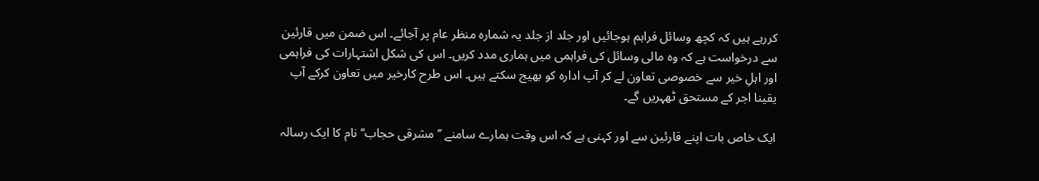کررہے ہیں کہ کچھ وسائل فراہم ہوجائیں اور جلد از جلد یہ شمارہ منظر عام پر آجائے۔ اس ضمن میں قارئین سے درخواست ہے کہ وہ مالی وسائل کی فراہمی میں ہماری مدد کریں۔ اس کی شکل اشتہارات کی فراہمی اور اہلِ خیر سے خصوصی تعاون لے کر آپ ادارہ کو بھیج سکتے ہیں۔ اس طرح کارخیر میں تعاون کرکے آپ یقینا اجر کے مستحق ٹھہریں گے۔

ایک خاص بات اپنے قارئین سے اور کہنی ہے کہ اس وقت ہمارے سامنے ’’مشرقی حجاب‘‘ نام کا ایک رسالہ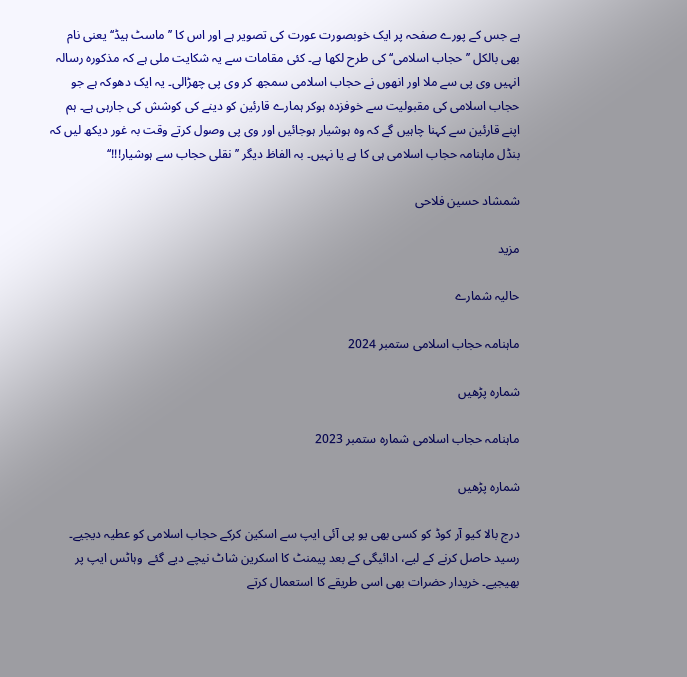ہے جس کے پورے صفحہ پر ایک خوبصورت عورت کی تصویر ہے اور اس کا ’’ماسٹ ہیڈ‘‘ یعنی نام بھی بالکل ’’حجاب اسلامی‘‘ کی طرح لکھا ہے۔ کئی مقامات سے یہ شکایت ملی ہے کہ مذکورہ رسالہ انہیں وی پی سے ملا اور انھوں نے حجاب اسلامی سمجھ کر وی پی چھڑالی۔ یہ ایک دھوکہ ہے جو حجاب اسلامی کی مقبولیت سے خوفزدہ ہوکر ہمارے قارئین کو دینے کی کوشش کی جارہی ہے۔ ہم اپنے قارئین سے کہنا چاہیں گے کہ وہ ہوشیار ہوجائیں اور وی پی وصول کرتے وقت بہ غور دیکھ لیں کہ بنڈل ماہنامہ حجاب اسلامی ہی کا ہے یا نہیں۔ بہ الفاظ دیگر ’’نقلی حجاب سے ہوشیار!!!‘‘

شمشاد حسین فلاحی

مزید

حالیہ شمارے

ماہنامہ حجاب اسلامی ستمبر 2024

شمارہ پڑھیں

ماہنامہ حجاب اسلامی شمارہ ستمبر 2023

شمارہ پڑھیں

درج بالا کیو آر کوڈ کو کسی بھی یو پی آئی ایپ سے اسکین کرکے حجاب اسلامی کو عطیہ دیجیے۔ رسید حاصل کرنے کے لیے، ادائیگی کے بعد پیمنٹ کا اسکرین شاٹ نیچے دیے گئے  وہاٹس ایپ پر بھیجیے۔ خریدار حضرات بھی اسی طریقے کا استعمال کرتے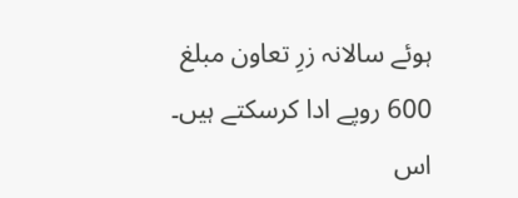ہوئے سالانہ زرِ تعاون مبلغ 600 روپے ادا کرسکتے ہیں۔ اس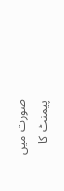صورت میں پیمنٹ کا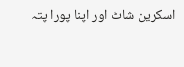اسکرین شاٹ اور اپنا پورا پتہ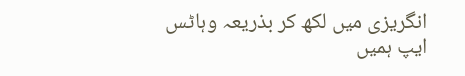انگریزی میں لکھ کر بذریعہ وہاٹس ایپ ہمیں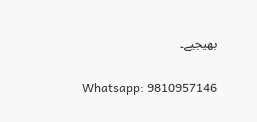بھیجیے۔

Whatsapp: 9810957146